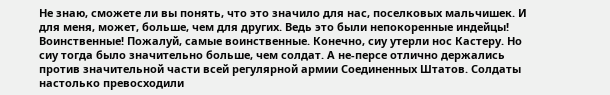Не знаю, сможете ли вы понять, что это значило для нас, поселковых мальчишек. И для меня, может, больше, чем для других. Ведь это были непокоренные индейцы! Воинственные! Пожалуй, самые воинственные. Конечно, сиу утерли нос Кастеру. Но сиу тогда было значительно больше, чем солдат. А не-персе отлично держались против значительной части всей регулярной армии Соединенных Штатов. Солдаты настолько превосходили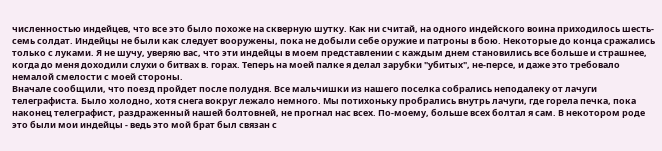численностью индейцев, что все это было похоже на скверную шутку. Как ни считай, на одного индейского воина приходилось шесть-семь солдат. Индейцы не были как следует вооружены, пока не добыли себе оружие и патроны в бою. Некоторые до конца сражались только с луками. Я не шучу, уверяю вас, что эти индейцы в моем представлении с каждым днем становились все больше и страшнее, когда до меня доходили слухи о битвах в. горах. Теперь на моей палке я делал зарубки "убитых", не-персе, и даже это требовало немалой смелости с моей стороны.
Вначале сообщили, что поезд пройдет после полудня. Все мальчишки из нашего поселка собрались неподалеку от лачуги телеграфиста. Было холодно, хотя снега вокруг лежало немного. Мы потихоньку пробрались внутрь лачуги, где горела печка, пока наконец телеграфист, раздраженный нашей болтовней, не прогнал нас всех. По-моему, больше всех болтал я сам. В некотором роде это были мои индейцы - ведь это мой брат был связан с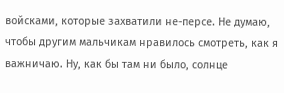войсками, которые захватили не-персе. Не думаю, чтобы другим мальчикам нравилось смотреть, как я важничаю. Ну, как бы там ни было, солнце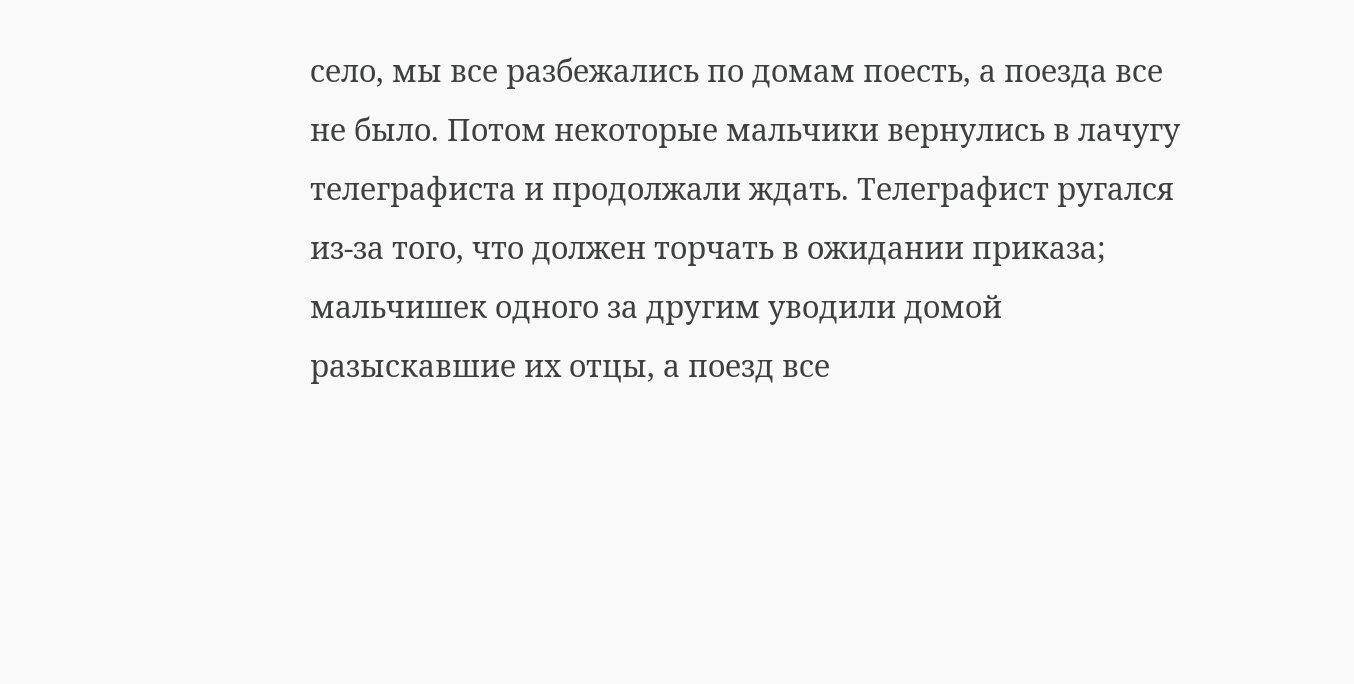село, мы все разбежались по домам поесть, а поезда все не было. Потом некоторые мальчики вернулись в лачугу телеграфиста и продолжали ждать. Телеграфист ругался из-за того, что должен торчать в ожидании приказа; мальчишек одного за другим уводили домой разыскавшие их отцы, а поезд все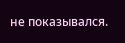не показывался.